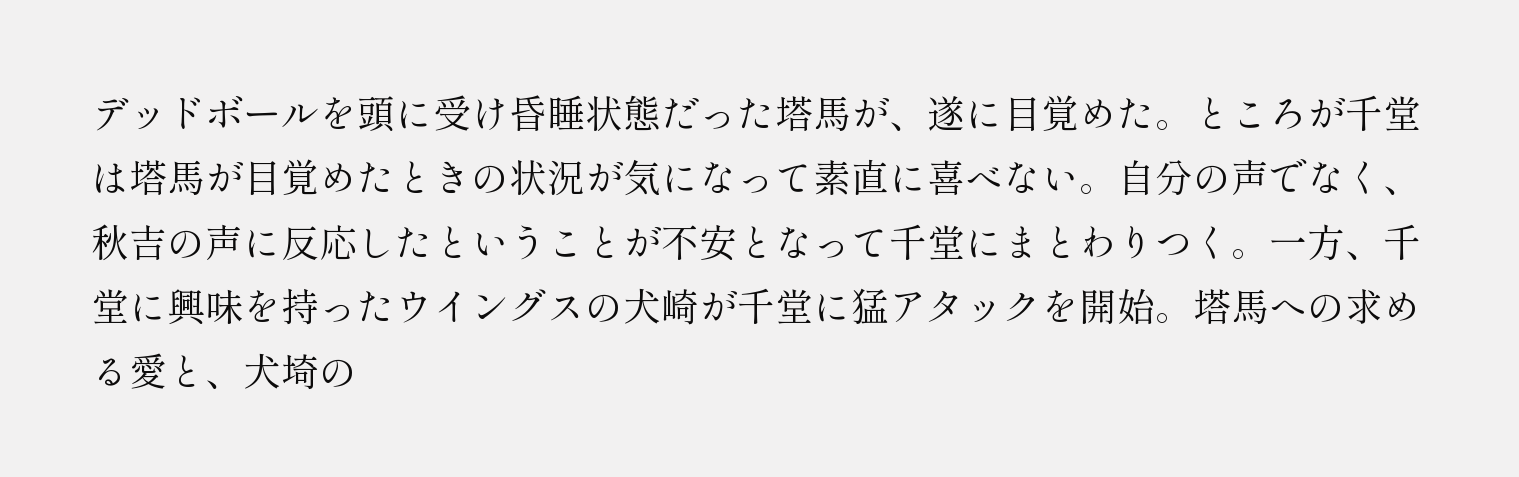デッドボールを頭に受け昏睡状態だった塔馬が、遂に目覚めた。ところが千堂は塔馬が目覚めたときの状況が気になって素直に喜べない。自分の声でなく、秋吉の声に反応したということが不安となって千堂にまとわりつく。一方、千堂に興味を持ったウイングスの犬崎が千堂に猛アタックを開始。塔馬への求める愛と、犬埼の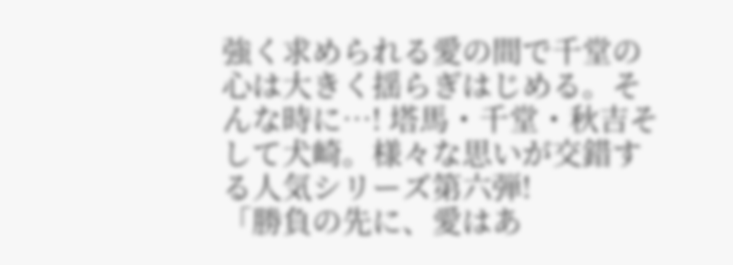強く求められる愛の間で千堂の心は大きく揺らぎはじめる。そんな時に…! 塔馬・千堂・秋吉そして犬崎。様々な思いが交錯する人気シリーズ第六弾!
「勝負の先に、愛はあ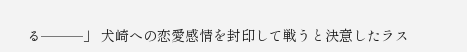る───」 犬崎への恋愛感情を封印して戦うと決意したラス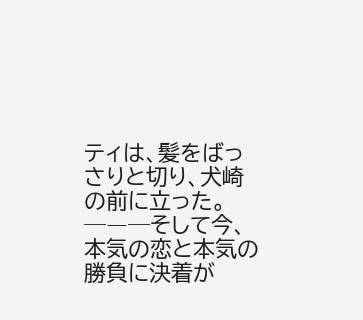ティは、髪をばっさりと切り、犬崎の前に立った。─―─そして今、本気の恋と本気の勝負に決着が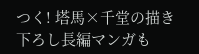つく! 塔馬×千堂の描き下ろし長編マンガも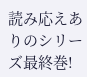読み応えありのシリーズ最終巻!